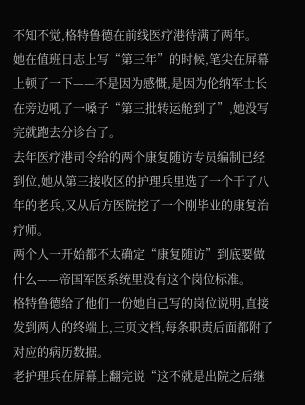不知不觉,格特鲁德在前线医疗港待满了两年。
她在值班日志上写“第三年”的时候,笔尖在屏幕上顿了一下——不是因为感慨,是因为伦纳军士长在旁边吼了一嗓子“第三批转运舱到了”,她没写完就跑去分诊台了。
去年医疗港司令给的两个康复随访专员编制已经到位,她从第三接收区的护理兵里选了一个干了八年的老兵,又从后方医院挖了一个刚毕业的康复治疗师。
两个人一开始都不太确定“康复随访”到底要做什么——帝国军医系统里没有这个岗位标准。
格特鲁德给了他们一份她自己写的岗位说明,直接发到两人的终端上,三页文档,每条职责后面都附了对应的病历数据。
老护理兵在屏幕上翻完说“这不就是出院之后继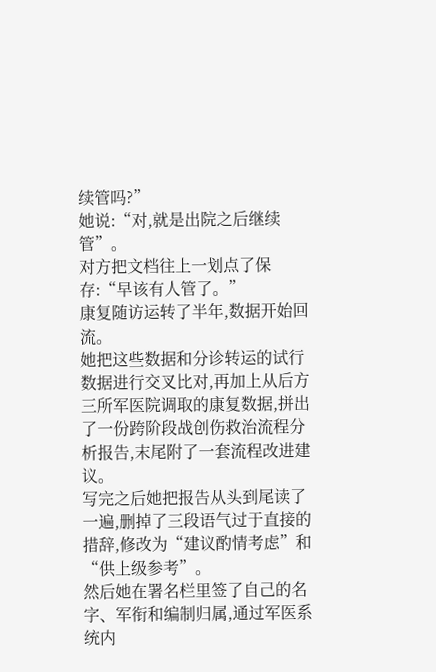续管吗?”
她说:“对,就是出院之后继续管”。
对方把文档往上一划点了保存:“早该有人管了。”
康复随访运转了半年,数据开始回流。
她把这些数据和分诊转运的试行数据进行交叉比对,再加上从后方三所军医院调取的康复数据,拼出了一份跨阶段战创伤救治流程分析报告,末尾附了一套流程改进建议。
写完之后她把报告从头到尾读了一遍,删掉了三段语气过于直接的措辞,修改为“建议酌情考虑”和“供上级参考”。
然后她在署名栏里签了自己的名字、军衔和编制归属,通过军医系统内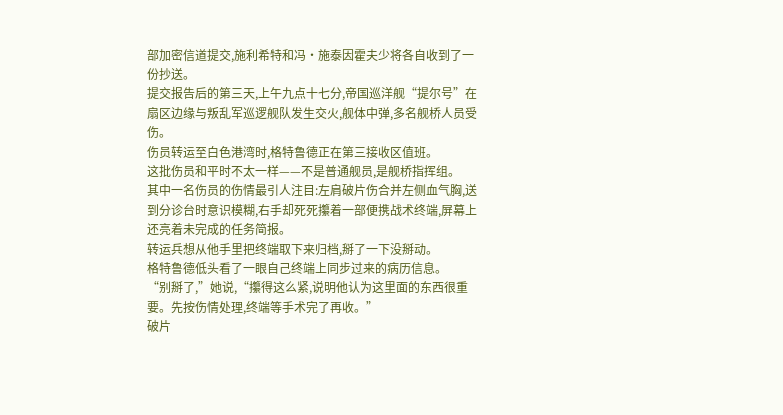部加密信道提交,施利希特和冯·施泰因霍夫少将各自收到了一份抄送。
提交报告后的第三天,上午九点十七分,帝国巡洋舰“提尔号”在扇区边缘与叛乱军巡逻舰队发生交火,舰体中弹,多名舰桥人员受伤。
伤员转运至白色港湾时,格特鲁德正在第三接收区值班。
这批伤员和平时不太一样——不是普通舰员,是舰桥指挥组。
其中一名伤员的伤情最引人注目:左肩破片伤合并左侧血气胸,送到分诊台时意识模糊,右手却死死攥着一部便携战术终端,屏幕上还亮着未完成的任务简报。
转运兵想从他手里把终端取下来归档,掰了一下没掰动。
格特鲁德低头看了一眼自己终端上同步过来的病历信息。
“别掰了,”她说,“攥得这么紧,说明他认为这里面的东西很重要。先按伤情处理,终端等手术完了再收。”
破片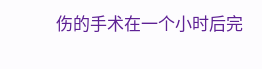伤的手术在一个小时后完